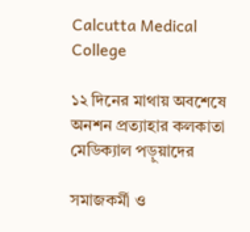Calcutta Medical College

১২ দিনের মাথায় অবশেষে অনশন প্রত্যাহার কলকাতা মেডিক্যাল পড়ুয়াদের

সমাজকর্মী ও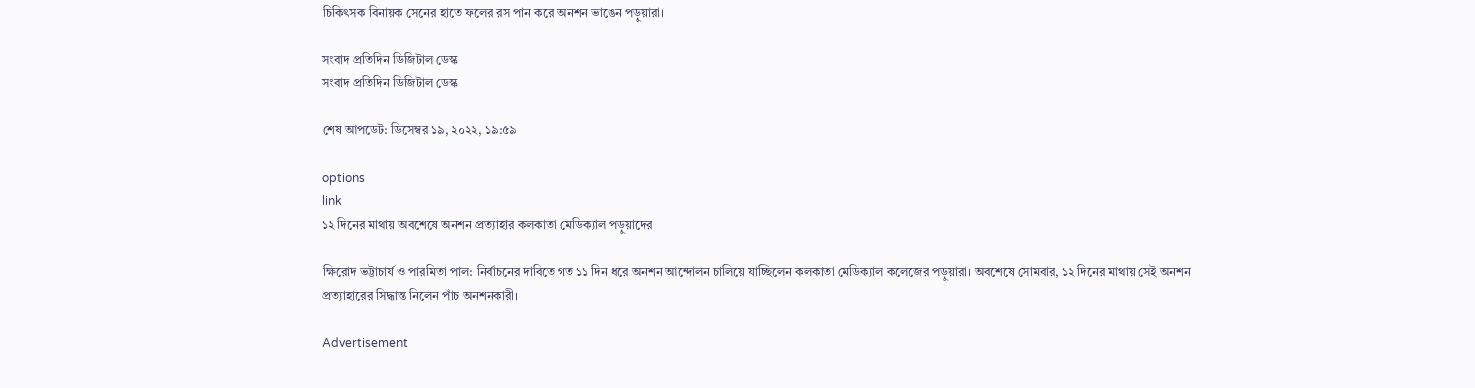চিকিৎসক বিনায়ক সেনের হাতে ফলের রস পান করে অনশন ভাঙেন পড়ুয়ারা।

সংবাদ প্রতিদিন ডিজিটাল ডেস্ক
সংবাদ প্রতিদিন ডিজিটাল ডেস্ক

শেষ আপডেট: ডিসেম্বর ১৯, ২০২২, ১৯:৫৯

options
link
১২ দিনের মাথায় অবশেষে অনশন প্রত্যাহার কলকাতা মেডিক্যাল পড়ুয়াদের

ক্ষিরোদ ভট্টাচার্য ও পারমিতা পাল: নির্বাচনের দাবিতে গত ১১ দিন ধরে অনশন আন্দোলন চালিয়ে যাচ্ছিলেন কলকাতা মেডিক্যাল কলেজের পড়ুয়ারা। অবশেষে সোমবার, ১২ দিনের মাথায় সেই অনশন প্রত্যাহারের সিদ্ধান্ত নিলেন পাঁচ অনশনকারী।

Advertisement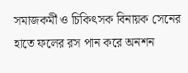সমাজকর্মী ও চিকিৎসক বিনায়ক সেনের হাতে ফলের রস পান করে অনশন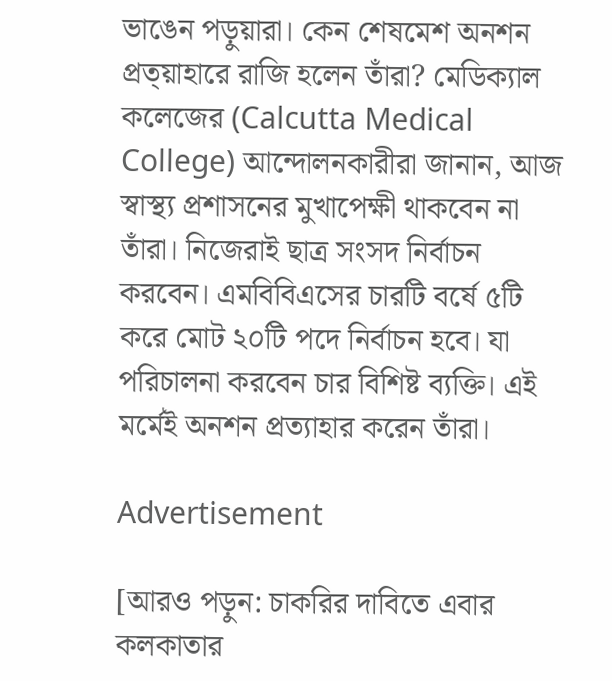ভাঙেন পড়ুয়ারা। কেন শেষমেশ অনশন প্রত্য়াহারে রাজি হলেন তাঁরা? মেডিক্যাল কলেজের (Calcutta Medical College) আন্দোলনকারীরা জানান, আজ স্বাস্থ্য প্রশাসনের মুখাপেক্ষী থাকবেন না তাঁরা। নিজেরাই ছাত্র সংসদ নির্বাচন করবেন। এমবিবিএসের চারটি বর্ষে ৫টি করে মোট ২০টি পদে নির্বাচন হবে। যা পরিচালনা করবেন চার বিশিষ্ট ব্যক্তি। এই মর্মেই অনশন প্রত্যাহার করেন তাঁরা।

Advertisement

[আরও পড়ুন: চাকরির দাবিতে এবার কলকাতার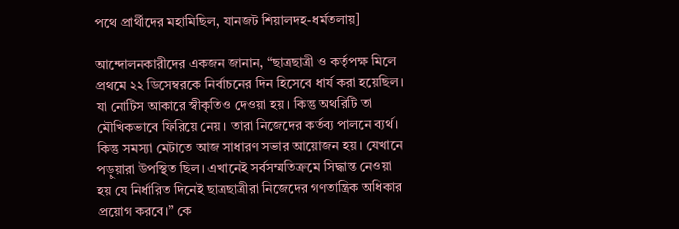পথে প্রার্থীদের মহামিছিল, যানজট শিয়ালদহ-ধর্মতলায়]

আন্দোলনকারীদের একজন জানান, “ছাত্রছাত্রী ও কর্তৃপক্ষ মিলে প্রথমে ২২ ডিসেম্বরকে নির্বাচনের দিন হিসেবে ধার্য করা হয়েছিল। যা নোটিস আকারে স্বীকৃতিও দেওয়া হয়। কিন্তু অথরিটি তা মৌখিকভাবে ফিরিয়ে নেয়। তারা নিজেদের কর্তব্য পালনে ব্যর্থ। কিন্তু সমস্যা মেটাতে আজ সাধারণ সভার আয়োজন হয়। যেখানে পড়ুয়ারা উপস্থিত ছিল। এখানেই সর্বসম্মতিক্রমে সিদ্ধান্ত নেওয়া হয় যে নির্ধারিত দিনেই ছাত্রছাত্রীরা নিজেদের গণতান্ত্রিক অধিকার প্রয়োগ করবে।” কে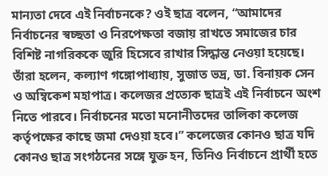মান্যতা দেবে এই নির্বাচনকে? ওই ছাত্র বলেন, “আমাদের নির্বাচনের স্বচ্ছতা ও নিরপেক্ষতা বজায় রাখতে সমাজের চার বিশিষ্ট নাগরিককে জুরি হিসেবে রাখার সিদ্ধান্ত নেওয়া হয়েছে। তাঁরা হলেন, কল্যাণ গঙ্গোপাধ্যায়, সুজাত ভদ্র, ডা. বিনায়ক সেন ও অম্বিকেশ মহাপাত্র। কলেজর প্রত্যেক ছাত্রই এই নির্বাচনে অংশ নিতে পারবে। নির্বাচনের মতো মনোনীতদের তালিকা কলেজ কর্তৃপক্ষের কাছে জমা দেওয়া হবে।” কলেজের কোনও ছাত্র যদি কোনও ছাত্র সংগঠনের সঙ্গে যুক্ত হন, তিনিও নির্বাচনে প্রার্থী হতে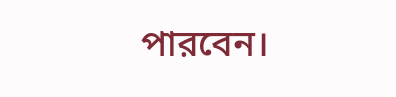পারবেন।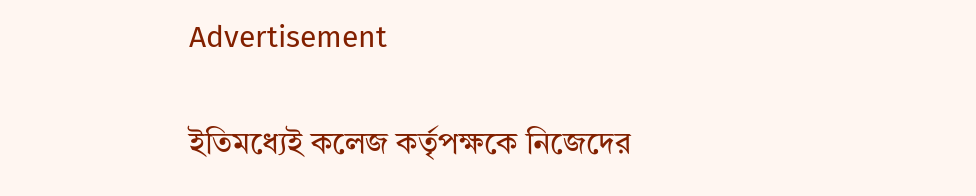Advertisement

ইতিমধ্যেই কলেজ কর্তৃপক্ষকে নিজেদের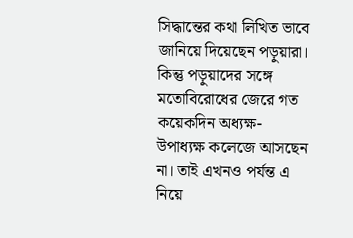সিদ্ধান্তের কথা লিখিত ভাবে জানিয়ে দিয়েছেন পড়ুয়ারা। কিন্তু পড়ুয়াদের সঙ্গে মতোবিরোধের জেরে গত কয়েকদিন অধ্যক্ষ-উপাধ্যক্ষ কলেজে আসছেন না। তাই এখনও পর্যন্ত এ নিয়ে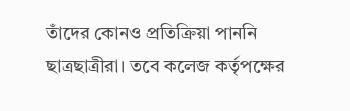তাঁদের কোনও প্রতিক্রিয়া পাননি ছাত্রছাত্রীরা। তবে কলেজ কর্তৃপক্ষের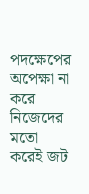পদক্ষেপের অপেক্ষা না করে নিজেদের মতো করেই জট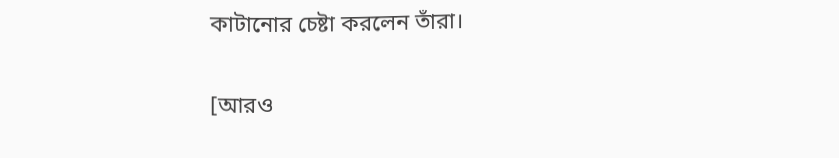কাটানোর চেষ্টা করলেন তাঁরা।

[আরও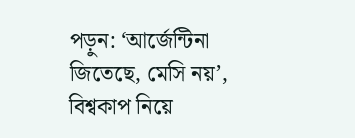পড়ুন: ‘আর্জেন্টিনা জিতেছে, মেসি নয়’, বিশ্বকাপ নিয়ে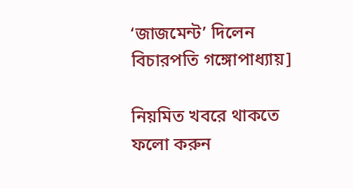‘জাজমেন্ট’ দিলেন বিচারপতি গঙ্গোপাধ্যায়]

নিয়মিত খবরে থাকতে ফলো করুন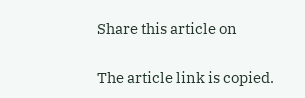Share this article on

The article link is copied.